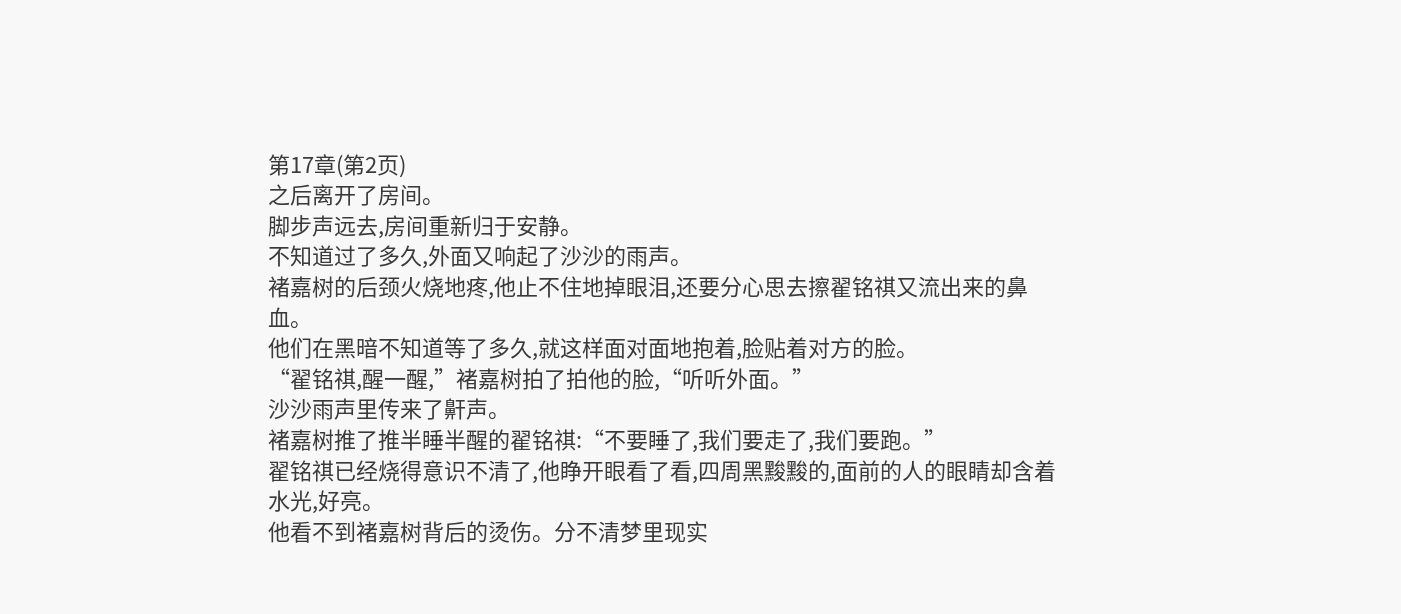第17章(第2页)
之后离开了房间。
脚步声远去,房间重新归于安静。
不知道过了多久,外面又响起了沙沙的雨声。
褚嘉树的后颈火烧地疼,他止不住地掉眼泪,还要分心思去擦翟铭祺又流出来的鼻血。
他们在黑暗不知道等了多久,就这样面对面地抱着,脸贴着对方的脸。
“翟铭祺,醒一醒,”褚嘉树拍了拍他的脸,“听听外面。”
沙沙雨声里传来了鼾声。
褚嘉树推了推半睡半醒的翟铭祺:“不要睡了,我们要走了,我们要跑。”
翟铭祺已经烧得意识不清了,他睁开眼看了看,四周黑黢黢的,面前的人的眼睛却含着水光,好亮。
他看不到褚嘉树背后的烫伤。分不清梦里现实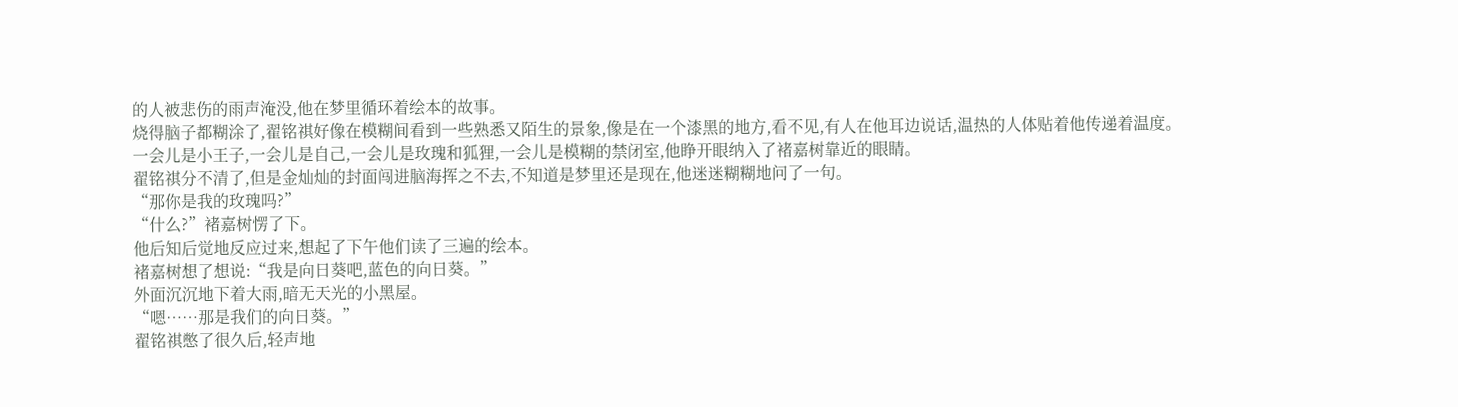的人被悲伤的雨声淹没,他在梦里循环着绘本的故事。
烧得脑子都糊涂了,翟铭祺好像在模糊间看到一些熟悉又陌生的景象,像是在一个漆黑的地方,看不见,有人在他耳边说话,温热的人体贴着他传递着温度。
一会儿是小王子,一会儿是自己,一会儿是玫瑰和狐狸,一会儿是模糊的禁闭室,他睁开眼纳入了褚嘉树靠近的眼睛。
翟铭祺分不清了,但是金灿灿的封面闯进脑海挥之不去,不知道是梦里还是现在,他迷迷糊糊地问了一句。
“那你是我的玫瑰吗?”
“什么?”褚嘉树愣了下。
他后知后觉地反应过来,想起了下午他们读了三遍的绘本。
褚嘉树想了想说:“我是向日葵吧,蓝色的向日葵。”
外面沉沉地下着大雨,暗无天光的小黑屋。
“嗯……那是我们的向日葵。”
翟铭祺憋了很久后,轻声地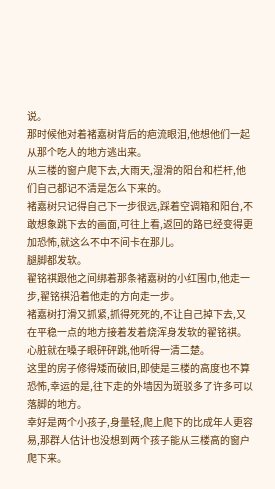说。
那时候他对着褚嘉树背后的疤流眼泪,他想他们一起从那个吃人的地方逃出来。
从三楼的窗户爬下去,大雨天,湿滑的阳台和栏杆,他们自己都记不清是怎么下来的。
褚嘉树只记得自己下一步很远,踩着空调箱和阳台,不敢想象跳下去的画面,可往上看,返回的路已经变得更加恐怖,就这么不中不间卡在那儿。
腿脚都发软。
翟铭祺跟他之间绑着那条褚嘉树的小红围巾,他走一步,翟铭祺沿着他走的方向走一步。
褚嘉树打滑又抓紧,抓得死死的,不让自己掉下去,又在平稳一点的地方接着发着烧浑身发软的翟铭祺。
心脏就在嗓子眼砰砰跳,他听得一清二楚。
这里的房子修得矮而破旧,即使是三楼的高度也不算恐怖,幸运的是,往下走的外墙因为斑驳多了许多可以落脚的地方。
幸好是两个小孩子,身量轻,爬上爬下的比成年人更容易,那群人估计也没想到两个孩子能从三楼高的窗户爬下来。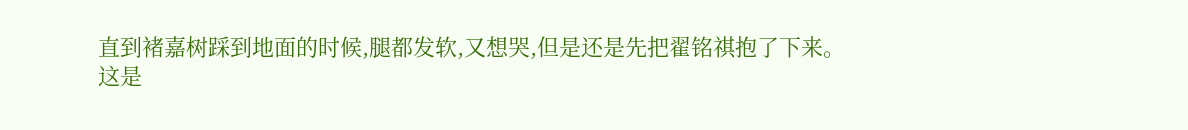直到褚嘉树踩到地面的时候,腿都发软,又想哭,但是还是先把翟铭祺抱了下来。
这是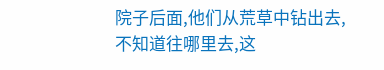院子后面,他们从荒草中钻出去,不知道往哪里去,这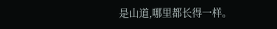是山道,哪里都长得一样。